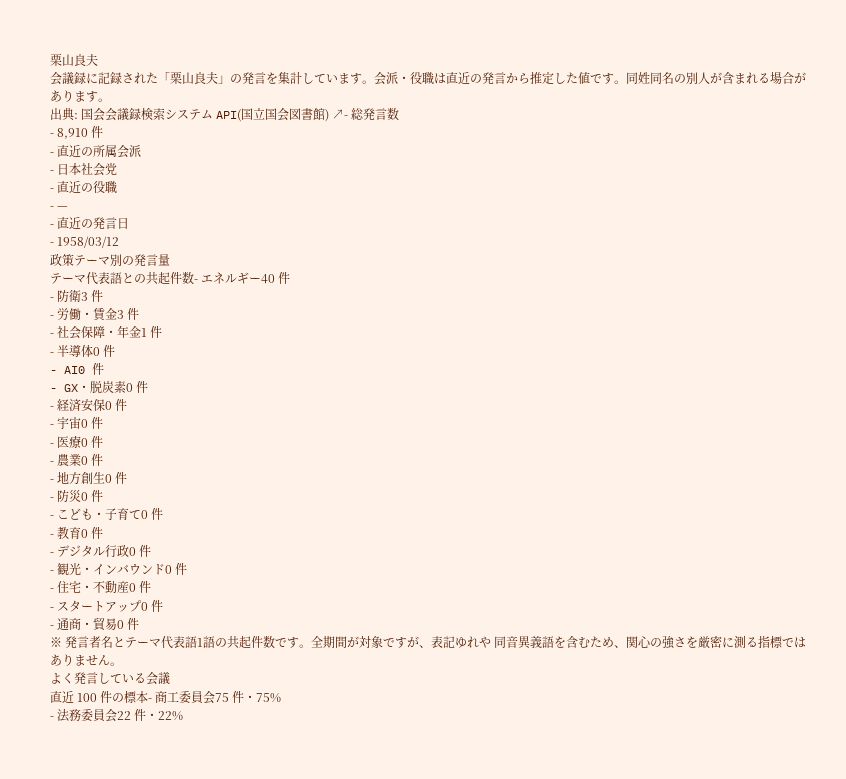栗山良夫
会議録に記録された「栗山良夫」の発言を集計しています。会派・役職は直近の発言から推定した値です。同姓同名の別人が含まれる場合があります。
出典: 国会会議録検索システム API(国立国会図書館) ↗- 総発言数
- 8,910 件
- 直近の所属会派
- 日本社会党
- 直近の役職
- —
- 直近の発言日
- 1958/03/12
政策テーマ別の発言量
テーマ代表語との共起件数- エネルギー40 件
- 防衛3 件
- 労働・賃金3 件
- 社会保障・年金1 件
- 半導体0 件
- AI0 件
- GX・脱炭素0 件
- 経済安保0 件
- 宇宙0 件
- 医療0 件
- 農業0 件
- 地方創生0 件
- 防災0 件
- こども・子育て0 件
- 教育0 件
- デジタル行政0 件
- 観光・インバウンド0 件
- 住宅・不動産0 件
- スタートアップ0 件
- 通商・貿易0 件
※ 発言者名とテーマ代表語1語の共起件数です。全期間が対象ですが、表記ゆれや 同音異義語を含むため、関心の強さを厳密に測る指標ではありません。
よく発言している会議
直近 100 件の標本- 商工委員会75 件・75%
- 法務委員会22 件・22%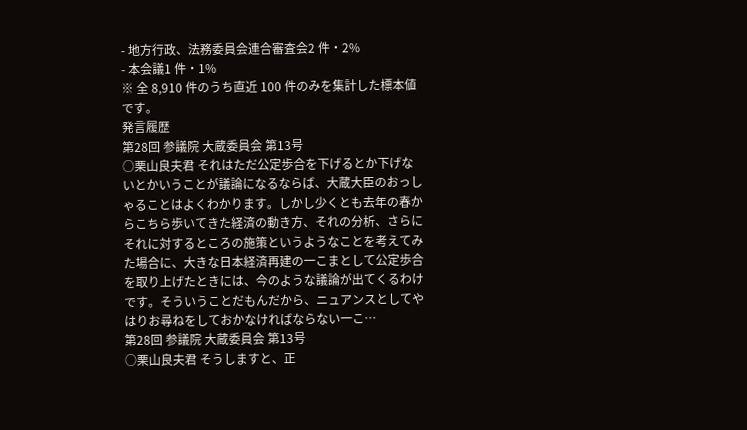- 地方行政、法務委員会連合審査会2 件・2%
- 本会議1 件・1%
※ 全 8,910 件のうち直近 100 件のみを集計した標本値です。
発言履歴
第28回 参議院 大蔵委員会 第13号
○栗山良夫君 それはただ公定歩合を下げるとか下げないとかいうことが議論になるならば、大蔵大臣のおっしゃることはよくわかります。しかし少くとも去年の春からこちら歩いてきた経済の動き方、それの分析、さらにそれに対するところの施策というようなことを考えてみた場合に、大きな日本経済再建の一こまとして公定歩合を取り上げたときには、今のような議論が出てくるわけです。そういうことだもんだから、ニュアンスとしてやはりお尋ねをしておかなければならない一こ…
第28回 参議院 大蔵委員会 第13号
○栗山良夫君 そうしますと、正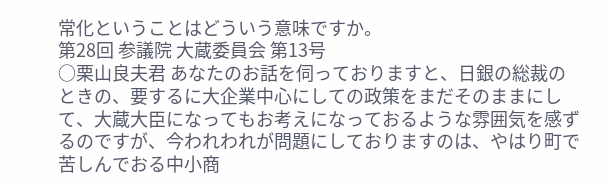常化ということはどういう意味ですか。
第28回 参議院 大蔵委員会 第13号
○栗山良夫君 あなたのお話を伺っておりますと、日銀の総裁のときの、要するに大企業中心にしての政策をまだそのままにして、大蔵大臣になってもお考えになっておるような雰囲気を感ずるのですが、今われわれが問題にしておりますのは、やはり町で苦しんでおる中小商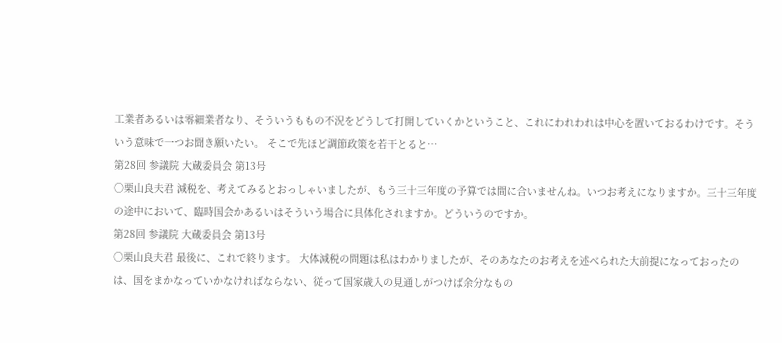工業者あるいは零細業者なり、そういうももの不況をどうして打開していくかということ、これにわれわれは中心を置いておるわけです。そういう意味で一つお聞き願いたい。 そこで先ほど調節政策を若干とると…
第28回 参議院 大蔵委員会 第13号
○栗山良夫君 減税を、考えてみるとおっしゃいましたが、もう三十三年度の予算では間に合いませんね。いつお考えになりますか。三十三年度の途中において、臨時国会かあるいはそういう場合に具体化されますか。どういうのですか。
第28回 参議院 大蔵委員会 第13号
○栗山良夫君 最後に、これで終ります。 大体減税の問題は私はわかりましたが、そのあなたのお考えを述べられた大前提になっておったのは、国をまかなっていかなければならない、従って国家歳入の見通しがつけば余分なもの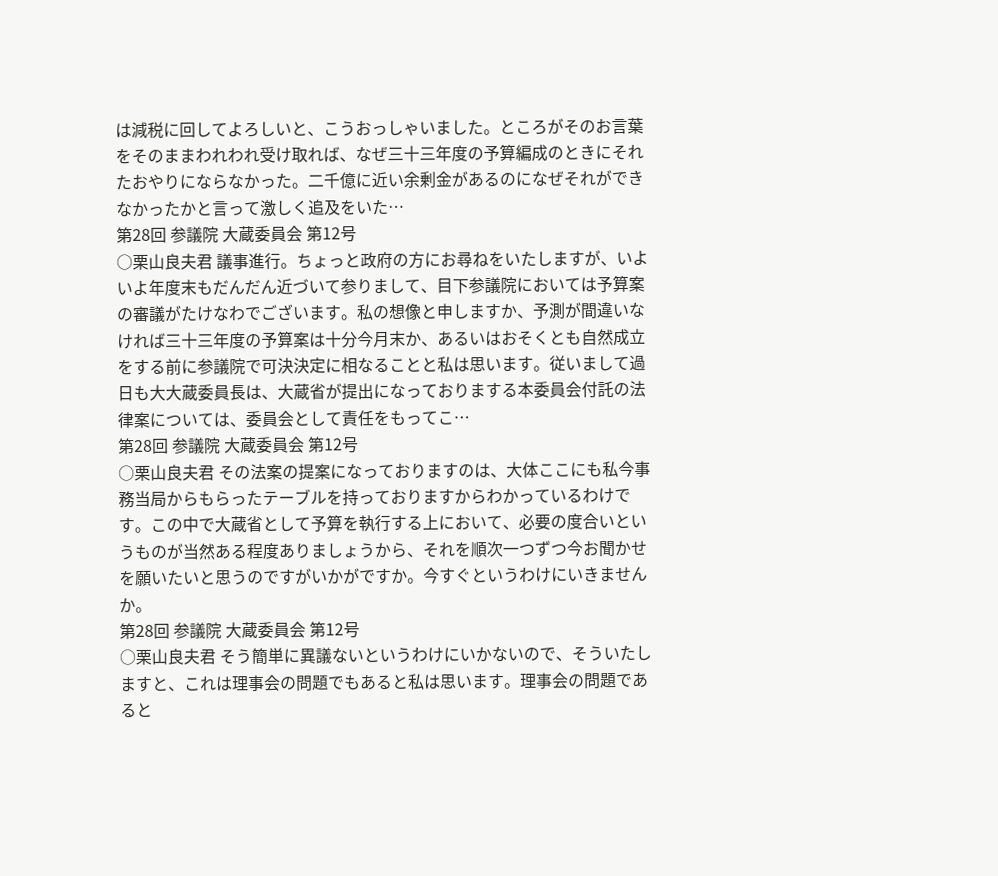は減税に回してよろしいと、こうおっしゃいました。ところがそのお言葉をそのままわれわれ受け取れば、なぜ三十三年度の予算編成のときにそれたおやりにならなかった。二千億に近い余剰金があるのになぜそれができなかったかと言って激しく追及をいた…
第28回 参議院 大蔵委員会 第12号
○栗山良夫君 議事進行。ちょっと政府の方にお尋ねをいたしますが、いよいよ年度末もだんだん近づいて参りまして、目下参議院においては予算案の審議がたけなわでございます。私の想像と申しますか、予測が間違いなければ三十三年度の予算案は十分今月末か、あるいはおそくとも自然成立をする前に参議院で可決決定に相なることと私は思います。従いまして過日も大大蔵委員長は、大蔵省が提出になっておりまする本委員会付託の法律案については、委員会として責任をもってこ…
第28回 参議院 大蔵委員会 第12号
○栗山良夫君 その法案の提案になっておりますのは、大体ここにも私今事務当局からもらったテーブルを持っておりますからわかっているわけです。この中で大蔵省として予算を執行する上において、必要の度合いというものが当然ある程度ありましょうから、それを順次一つずつ今お聞かせを願いたいと思うのですがいかがですか。今すぐというわけにいきませんか。
第28回 参議院 大蔵委員会 第12号
○栗山良夫君 そう簡単に異議ないというわけにいかないので、そういたしますと、これは理事会の問題でもあると私は思います。理事会の問題であると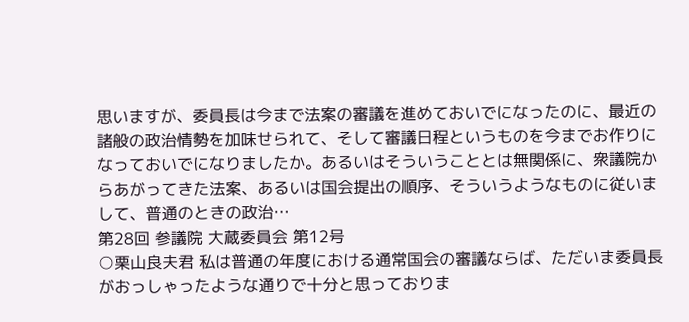思いますが、委員長は今まで法案の審議を進めておいでになったのに、最近の諸般の政治情勢を加味せられて、そして審議日程というものを今までお作りになっておいでになりましたか。あるいはそういうこととは無関係に、衆議院からあがってきた法案、あるいは国会提出の順序、そういうようなものに従いまして、普通のときの政治…
第28回 参議院 大蔵委員会 第12号
○栗山良夫君 私は普通の年度における通常国会の審議ならば、ただいま委員長がおっしゃったような通りで十分と思っておりま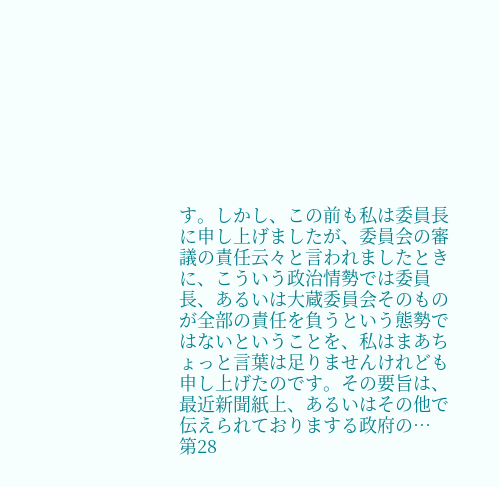す。しかし、この前も私は委員長に申し上げましたが、委員会の審議の責任云々と言われましたときに、こういう政治情勢では委員長、あるいは大蔵委員会そのものが全部の責任を負うという態勢ではないということを、私はまあちょっと言葉は足りませんけれども申し上げたのです。その要旨は、最近新聞紙上、あるいはその他で伝えられておりまする政府の…
第28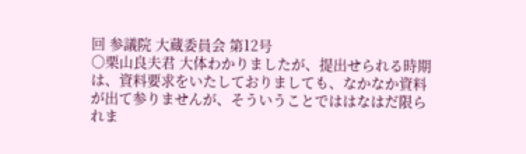回 参議院 大蔵委員会 第12号
○栗山良夫君 大体わかりましたが、提出せられる時期は、資料要求をいたしておりましても、なかなか資料が出て参りませんが、そういうことでははなはだ限られま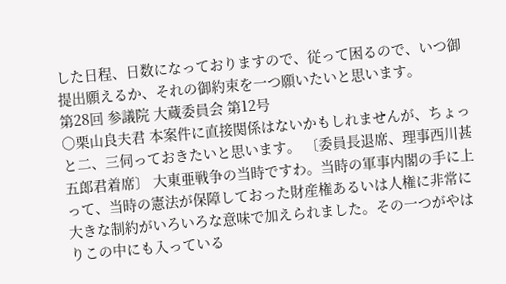した日程、日数になっておりますので、従って困るので、いつ御提出願えるか、それの御約束を一つ願いたいと思います。
第28回 参議院 大蔵委員会 第12号
○栗山良夫君 本案件に直接関係はないかもしれませんが、ちょっと二、三伺っておきたいと思います。 〔委員長退席、理事西川甚五郎君着席〕 大東亜戦争の当時ですわ。当時の軍事内閣の手に上って、当時の憲法が保障しておった財産権あるいは人権に非常に大きな制約がいろいろな意味で加えられました。その一つがやはりこの中にも入っている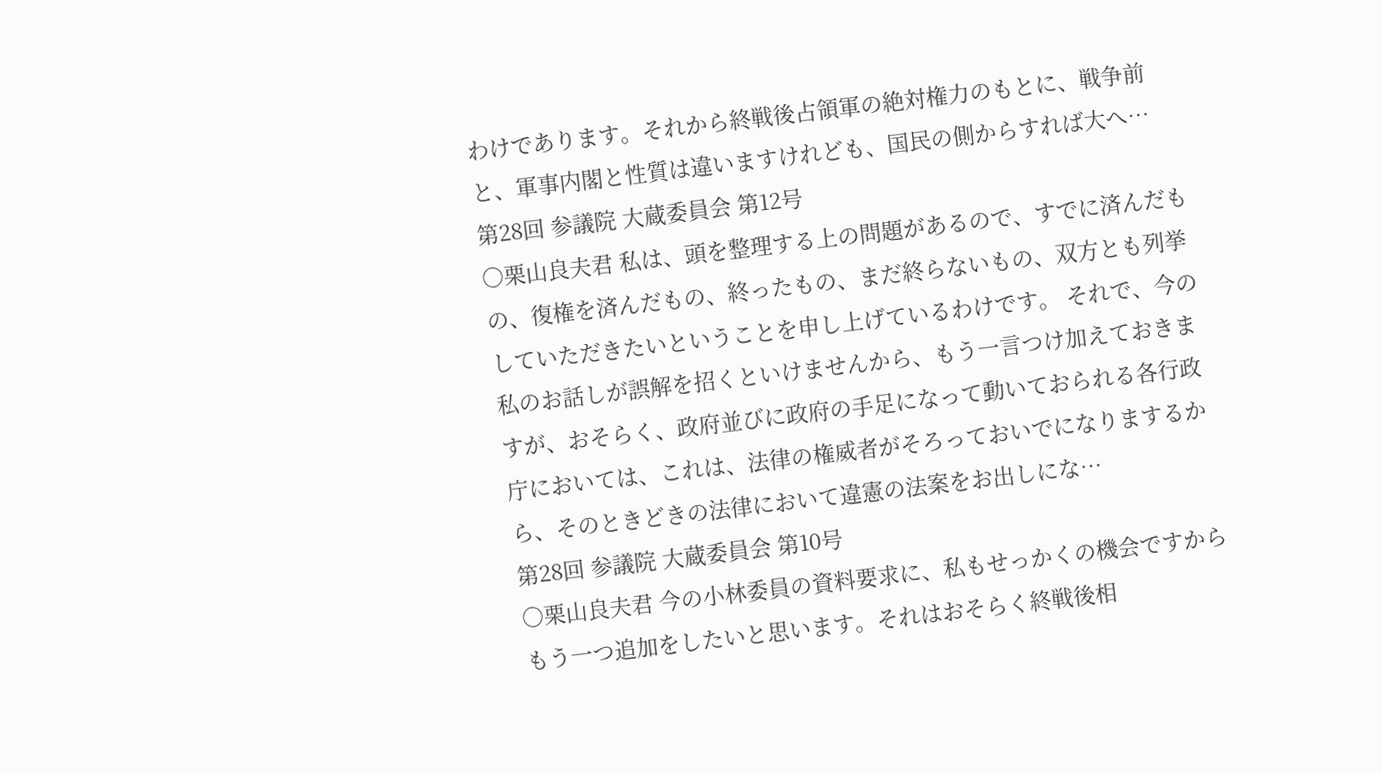わけであります。それから終戦後占領軍の絶対権力のもとに、戦争前と、軍事内閣と性質は違いますけれども、国民の側からすれば大へ…
第28回 参議院 大蔵委員会 第12号
○栗山良夫君 私は、頭を整理する上の問題があるので、すでに済んだもの、復権を済んだもの、終ったもの、まだ終らないもの、双方とも列挙していただきたいということを申し上げているわけです。 それで、今の私のお話しが誤解を招くといけませんから、もう一言つけ加えておきますが、おそらく、政府並びに政府の手足になって動いておられる各行政庁においては、これは、法律の権威者がそろっておいでになりまするから、そのときどきの法律において違憲の法案をお出しにな…
第28回 参議院 大蔵委員会 第10号
○栗山良夫君 今の小林委員の資料要求に、私もせっかくの機会ですからもう一つ追加をしたいと思います。それはおそらく終戦後相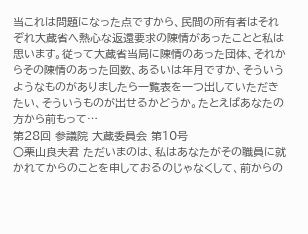当これは問題になった点ですから、民間の所有者はそれぞれ大蔵省へ熱心な返還要求の陳情があったことと私は思います。従って大蔵省当局に陳情のあった団体、それからその陳情のあった回数、あるいは年月ですか、そういうようなものがありましたら一覧表を一つ出していただきたい、そういうものが出せるかどうか。たとえばあなたの方から前もって…
第28回 参議院 大蔵委員会 第10号
○栗山良夫君 ただいまのは、私はあなたがその職員に就かれてからのことを申しておるのじゃなくして、前からの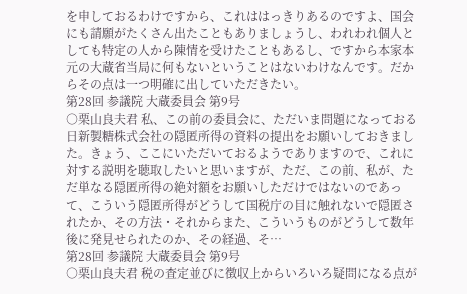を申しておるわけですから、これははっきりあるのですよ、国会にも請願がたくさん出たこともありましょうし、われわれ個人としても特定の人から陳情を受けたこともあるし、ですから本家本元の大蔵省当局に何もないということはないわけなんです。だからその点は一つ明確に出していただきたい。
第28回 参議院 大蔵委員会 第9号
○栗山良夫君 私、この前の委員会に、ただいま問題になっておる日新製糖株式会社の隠匿所得の資料の提出をお願いしておきました。きょう、ここにいただいておるようでありますので、これに対する説明を聴取したいと思いますが、ただ、この前、私が、ただ単なる隠匿所得の絶対額をお願いしただけではないのであって、こういう隠匿所得がどうして国税庁の目に触れないで隠匿されたか、その方法・それからまた、こういうものがどうして数年後に発見せられたのか、その経過、そ…
第28回 参議院 大蔵委員会 第9号
○栗山良夫君 税の査定並びに徴収上からいろいろ疑問になる点が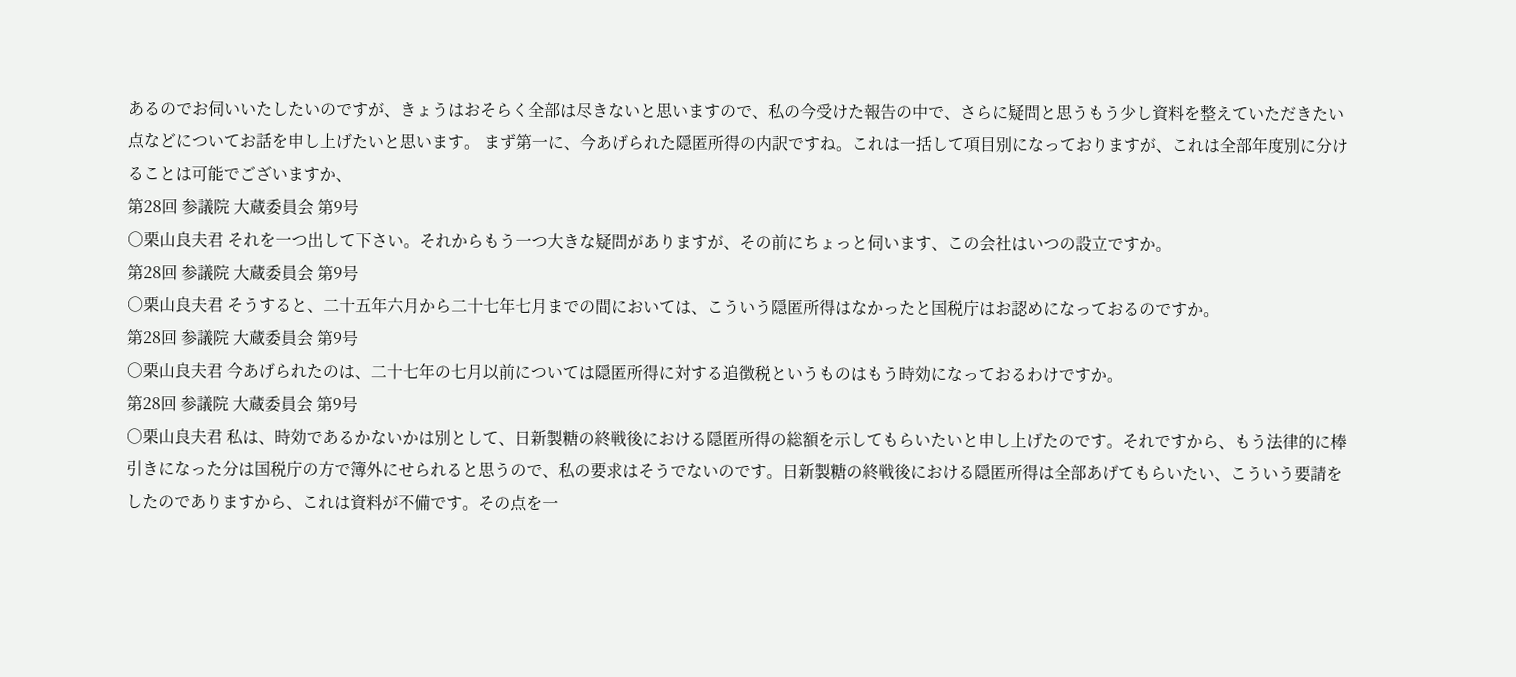あるのでお伺いいたしたいのですが、きょうはおそらく全部は尽きないと思いますので、私の今受けた報告の中で、さらに疑問と思うもう少し資料を整えていただきたい点などについてお話を申し上げたいと思います。 まず第一に、今あげられた隠匿所得の内訳ですね。これは一括して項目別になっておりますが、これは全部年度別に分けることは可能でございますか、
第28回 参議院 大蔵委員会 第9号
○栗山良夫君 それを一つ出して下さい。それからもう一つ大きな疑問がありますが、その前にちょっと伺います、この会社はいつの設立ですか。
第28回 参議院 大蔵委員会 第9号
○栗山良夫君 そうすると、二十五年六月から二十七年七月までの間においては、こういう隠匿所得はなかったと国税庁はお認めになっておるのですか。
第28回 参議院 大蔵委員会 第9号
○栗山良夫君 今あげられたのは、二十七年の七月以前については隠匿所得に対する追徴税というものはもう時効になっておるわけですか。
第28回 参議院 大蔵委員会 第9号
○栗山良夫君 私は、時効であるかないかは別として、日新製糖の終戦後における隠匿所得の総額を示してもらいたいと申し上げたのです。それですから、もう法律的に棒引きになった分は国税庁の方で簿外にせられると思うので、私の要求はそうでないのです。日新製糖の終戦後における隠匿所得は全部あげてもらいたい、こういう要請をしたのでありますから、これは資料が不備です。その点を一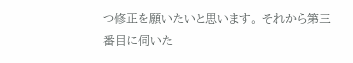つ修正を願いたいと思います。 それから第三番目に伺いた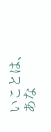いことは、あな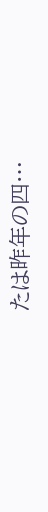たは昨年の四…